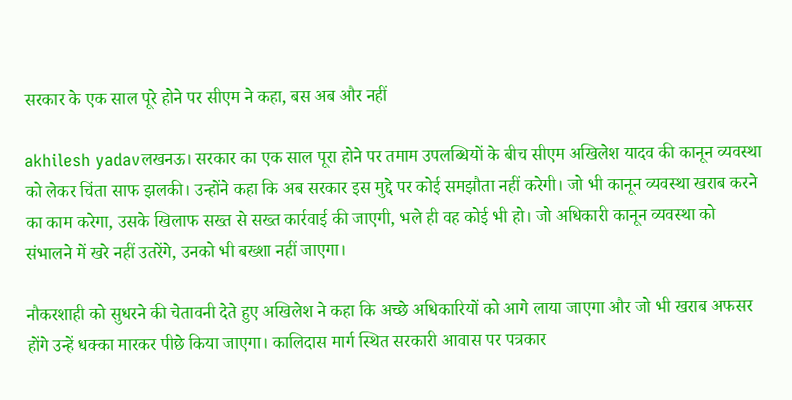सरकार के एक साल पूरे होने पर सीएम ने कहा, बस अब और नहीं

akhilesh yadavलखनऊ। सरकार का एक साल पूरा होने पर तमाम उपलब्धियों के बीच सीएम अखिलेश यादव की कानून व्यवस्था को लेकर चिंता साफ झलकी। उन्होंने कहा कि अब सरकार इस मुद्दे पर कोई समझौता नहीं करेगी। जो भी कानून व्यवस्था खराब करने का काम करेगा, उसके खिलाफ सख्त से सख्त कार्रवाई की जाएगी, भले ही वह कोई भी हो। जो अधिकारी कानून व्यवस्था को संभालने में खरे नहीं उतरेंगे, उनको भी बख्शा नहीं जाएगा।

नौकरशाही को सुधरने की चेतावनी देते हुए अखिलेश ने कहा कि अच्छे अधिकारियों को आगे लाया जाएगा और जो भी खराब अफसर होंगे उन्हें धक्का मारकर पीछे किया जाएगा। कालिदास मार्ग स्थित सरकारी आवास पर पत्रकार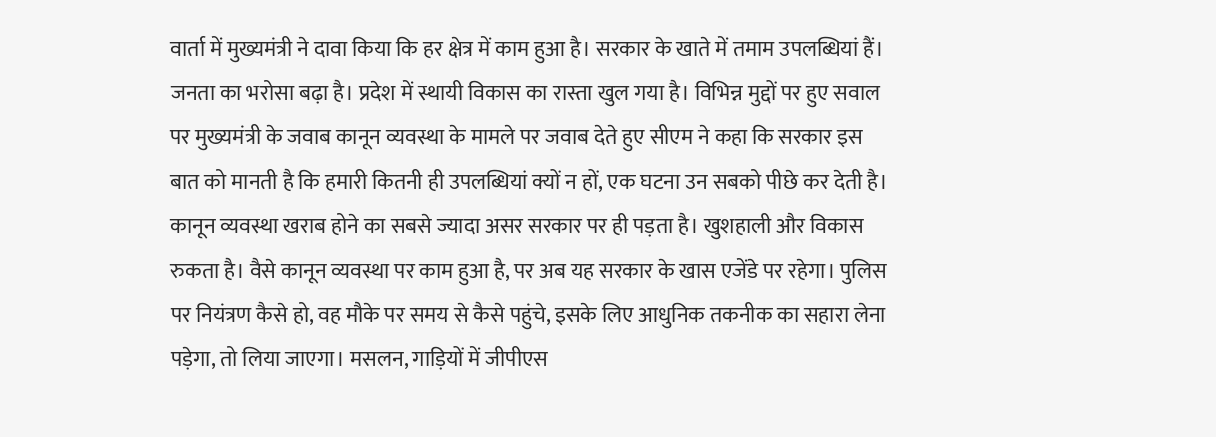वार्ता में मुख्यमंत्री ने दावा किया कि हर क्षेत्र में काम हुआ है। सरकार के खाते में तमाम उपलब्धियां हैं। जनता का भरोसा बढ़ा है। प्रदेश में स्थायी विकास का रास्ता खुल गया है। विभिन्न मुद्दों पर हुए सवाल पर मुख्यमंत्री के जवाब कानून व्यवस्था के मामले पर जवाब देते हुए सीएम ने कहा कि सरकार इस बात को मानती है कि हमारी कितनी ही उपलब्धियां क्यों न हों, एक घटना उन सबको पीछे कर देती है। कानून व्यवस्था खराब होने का सबसे ज्यादा असर सरकार पर ही पड़ता है। खुशहाली और विकास रुकता है। वैसे कानून व्यवस्था पर काम हुआ है, पर अब यह सरकार के खास एजेंडे पर रहेगा। पुलिस पर नियंत्रण कैसे हो, वह मौके पर समय से कैसे पहुंचे, इसके लिए आधुनिक तकनीक का सहारा लेना पड़ेगा, तो लिया जाएगा। मसलन, गाड़ियों में जीपीएस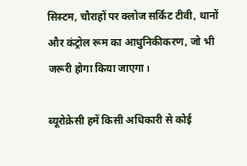सिस्टम, चौराहों पर क्लोज सर्किट टीवी, थानों और कंट्रोल रूम का आधुनिकीकरण, जो भी जरूरी होगा किया जाएगा।

ब्यूरोक्रेसी हमें किसी अधिकारी से कोई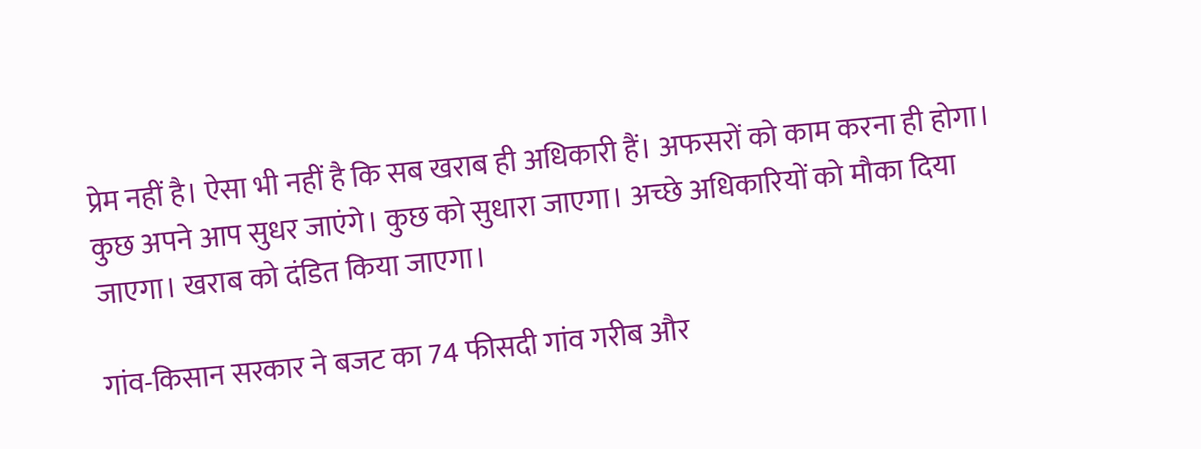प्रेम नहीं है। ऐसा भी नहीं है कि सब खराब ही अधिकारी हैं। अफसरों को काम करना ही होगा। कुछ अपने आप सुधर जाएंगे। कुछ को सुधारा जाएगा। अच्छे अधिकारियों को मौका दिया जाएगा। खराब को दंडित किया जाएगा।

गांव-किसान सरकार ने बजट का 74 फीसदी गांव गरीब और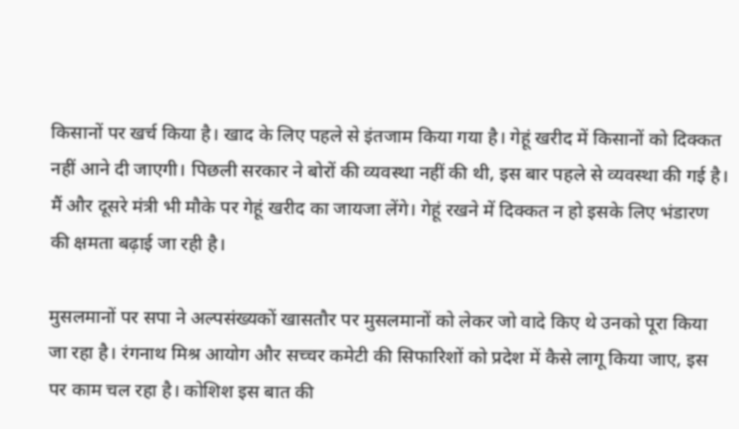किसानों पर खर्च किया है। खाद के लिए पहले से इंतजाम किया गया है। गेहूं खरीद में किसानों को दिक्कत नहीं आने दी जाएगी। पिछली सरकार ने बोरों की व्यवस्था नहीं की थी, इस बार पहले से व्यवस्था की गई है। मैं और दूसरे मंत्री भी मौके पर गेहूं खरीद का जायजा लेंगे। गेहूं रखने में दिक्कत न हो इसके लिए भंडारण की क्षमता बढ़ाई जा रही है।

मुसलमानों पर सपा ने अल्पसंख्यकों खासतौर पर मुसलमानों को लेकर जो वादे किए थे उनको पूरा किया जा रहा है। रंगनाथ मिश्र आयोग और सच्चर कमेटी की सिफारिशों को प्रदेश में कैसे लागू किया जाए, इस पर काम चल रहा है। कोशिश इस बात की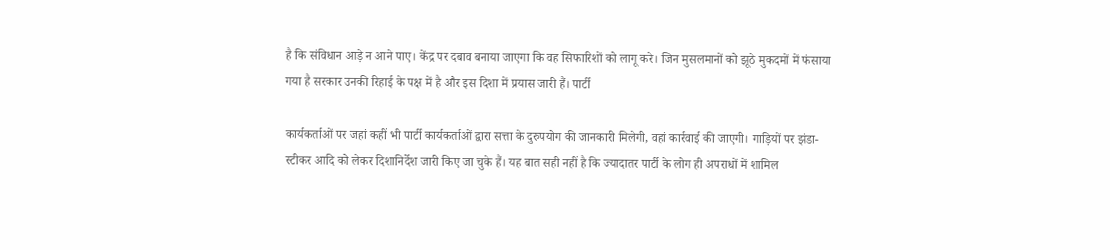है कि संविधान आड़े न आने पाए। केंद्र पर दबाव बनाया जाएगा कि वह सिफारिशों को लागू करे। जिन मुसलमानों को झूठे मुकदमों में फंसाया गया है सरकार उनकी रिहाई के पक्ष में है और इस दिशा में प्रयास जारी हैं। पार्टी

कार्यकर्ताओं पर जहां कहीं भी पार्टी कार्यकर्ताओं द्वारा सत्ता के दुरुपयोग की जानकारी मिलेगी, वहां कार्रवाई की जाएगी। गाड़ियों पर झंडा-स्टीकर आदि को लेकर दिशानिर्देश जारी किए जा चुके हैं। यह बात सही नहीं है कि ज्यादातर पार्टी के लोग ही अपराधों में शामिल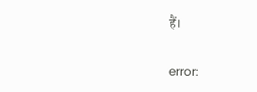हैं।

error: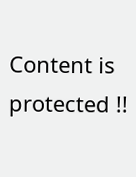Content is protected !!